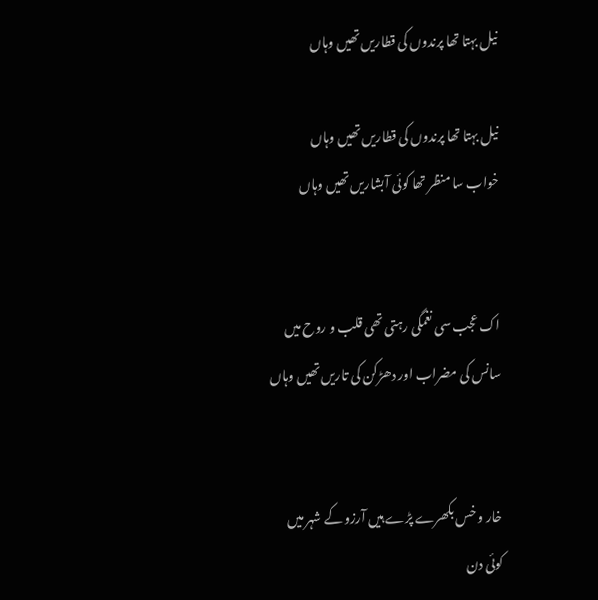نیل بہتا تھا پرندوں کی قطاریں تھیں وہاں

نیل بہتا تھا پرندوں کی قطاریں تھیں وہاں
خواب سا منظر تھا کوئی آبشاریں تھیں وہاں


اک عجب سی نغمگی رہتی تھی قلب و روح میں
سانس کی مضراب اور دھڑکن کی تاریں تھیں وہاں


خار و خس بکھرے پڑے ہیں آرزو کے شہر میں
کوئی دن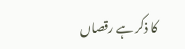کا ذکر ہے رقصاں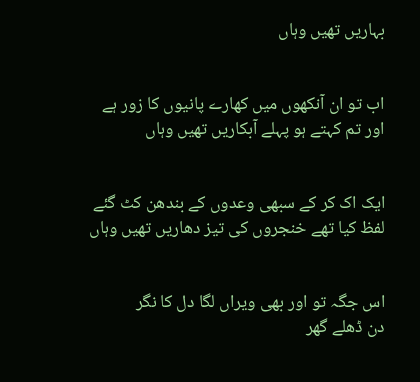بہاریں تھیں وہاں


اب تو ان آنکھوں میں کھارے پانیوں کا زور ہے
اور تم کہتے ہو پہلے آبکاریں تھیں وہاں


ایک اک کر کے سبھی وعدوں کے بندھن کٹ گئے
لفظ کیا تھے خنجروں کی تیز دھاریں تھیں وہاں


اس جگہ تو اور بھی ویراں لگا دل کا نگر
دن ڈھلے گھر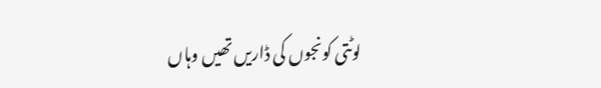لوٹتی کونجوں کی ڈاریں تھیں وہاں